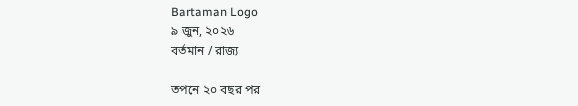Bartaman Logo
৯ জুন, ২০২৬
বর্তমান / রাজ্য

তপনে ২০ বছর পর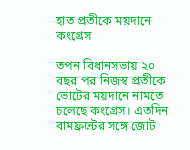হাত প্রতীকে ময়দানে কংগ্রেস

তপন বিধানসভায় ২০ বছর পর নিজস্ব প্রতীকে ভোটের ময়দানে নামতে চলেছে কংগ্রেস। এতদিন বামফ্রন্টের সঙ্গে জোট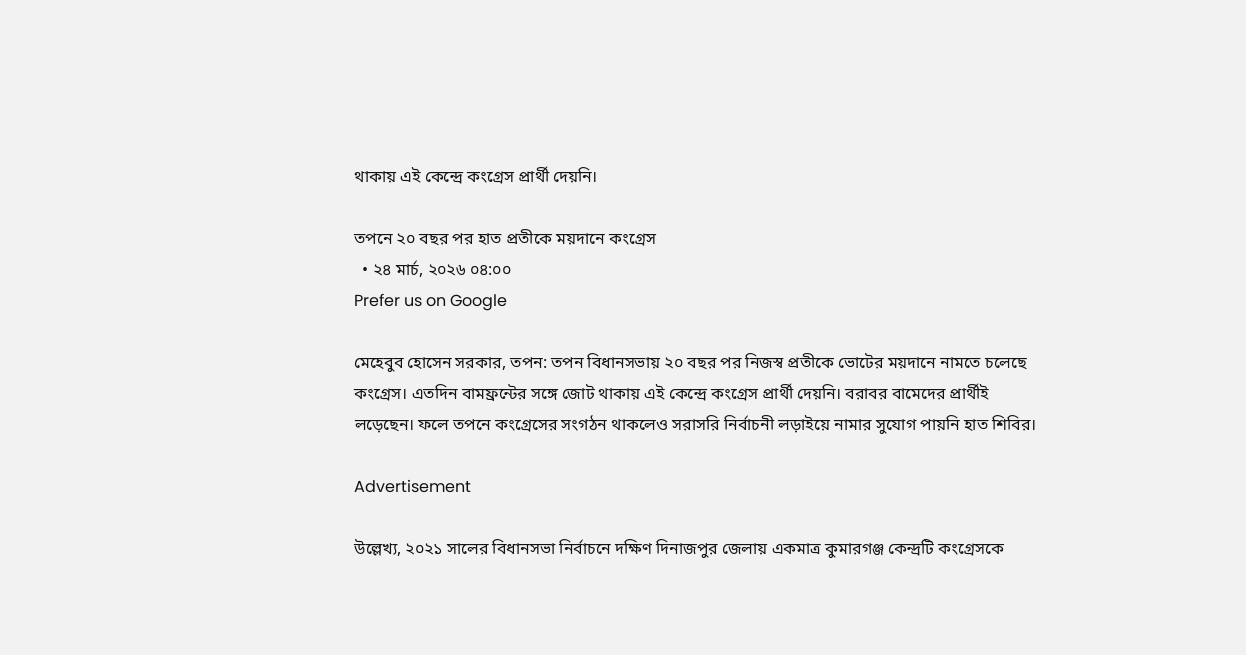থাকায় এই কেন্দ্রে কংগ্রেস প্রার্থী দেয়নি।

তপনে ২০ বছর পর হাত প্রতীকে ময়দানে কংগ্রেস
  • ২৪ মার্চ, ২০২৬ ০৪:০০
Prefer us on Google

মেহেবুব হোসেন সরকার, তপন: তপন বিধানসভায় ২০ বছর পর নিজস্ব প্রতীকে ভোটের ময়দানে নামতে চলেছে কংগ্রেস। এতদিন বামফ্রন্টের সঙ্গে জোট থাকায় এই কেন্দ্রে কংগ্রেস প্রার্থী দেয়নি। বরাবর বামেদের প্রার্থীই লড়েছেন। ফলে তপনে কংগ্রেসের সংগঠন থাকলেও সরাসরি নির্বাচনী লড়াইয়ে নামার সুযোগ পায়নি হাত শিবির।

Advertisement

উল্লেখ্য, ২০২১ সালের বিধানসভা নির্বাচনে দক্ষিণ দিনাজপুর জেলায় একমাত্র কুমারগঞ্জ কেন্দ্রটি কংগ্রেসকে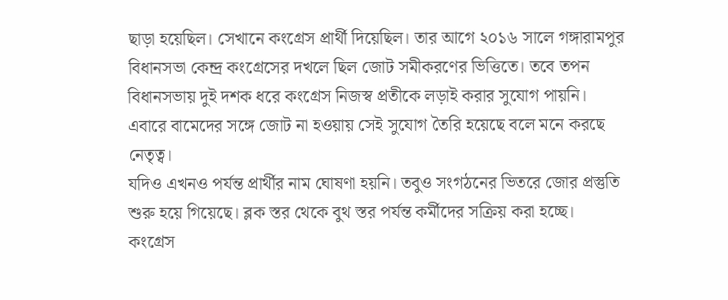ছাড়া হয়েছিল। সেখানে কংগ্রেস প্রার্থী দিয়েছিল। তার আগে ২০১৬ সালে গঙ্গারামপুর বিধানসভা কেন্দ্র কংগ্রেসের দখলে ছিল জোট সমীকরণের ভিত্তিতে। তবে তপন বিধানসভায় দুই দশক ধরে কংগ্রেস নিজস্ব প্রতীকে লড়াই করার সুযোগ পায়নি। এবারে বামেদের সঙ্গে জোট না হওয়ায় সেই সুযোগ তৈরি হয়েছে বলে মনে করছে নেতৃত্ব।
যদিও এখনও পর্যন্ত প্রার্থীর নাম ঘোষণা হয়নি। তবুও সংগঠনের ভিতরে জোর প্রস্তুতি শুরু হয়ে গিয়েছে। ব্লক স্তর থেকে বুথ স্তর পর্যন্ত কর্মীদের সক্রিয় করা হচ্ছে। কংগ্রেস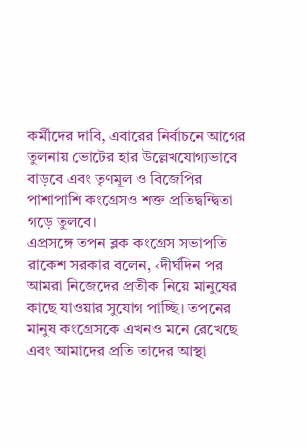কর্মীদের দাবি, এবারের নির্বাচনে আগের তুলনায় ভোটের হার উল্লেখযোগ্যভাবে বাড়বে এবং তৃণমূল ও বিজেপির পাশাপাশি কংগ্রেসও শক্ত প্রতিদ্বন্দ্বিতা গড়ে তুলবে।
এপ্রসঙ্গে তপন ব্লক কংগ্রেস সভাপতি রাকেশ সরকার বলেন, ‹দীর্ঘদিন পর আমরা নিজেদের প্রতীক নিয়ে মানুষের কাছে যাওয়ার সুযোগ পাচ্ছি। তপনের মানুষ কংগ্রেসকে এখনও মনে রেখেছে এবং আমাদের প্রতি তাদের আস্থা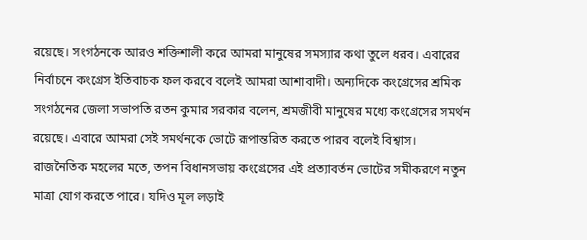রয়েছে। সংগঠনকে আরও শক্তিশালী করে আমরা মানুষের সমস্যার কথা তুলে ধরব। এবারের নির্বাচনে কংগ্রেস ইতিবাচক ফল করবে বলেই আমরা আশাবাদী। অন্যদিকে কংগ্রেসের শ্রমিক সংগঠনের জেলা সভাপতি রতন কুমার সরকার বলেন, শ্রমজীবী মানুষের মধ্যে কংগ্রেসের সমর্থন রয়েছে। এবারে আমরা সেই সমর্থনকে ভোটে রূপান্তরিত করতে পারব বলেই বিশ্বাস।
রাজনৈতিক মহলের মতে, তপন বিধানসভায় কংগ্রেসের এই প্রত্যাবর্তন ভোটের সমীকরণে নতুন মাত্রা যোগ করতে পারে। যদিও মূল লড়াই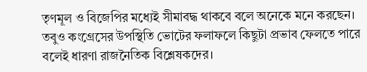তৃণমূল ও বিজেপির মধ্যেই সীমাবদ্ধ থাকবে বলে অনেকে মনে করছেন। তবুও কংগ্রেসের উপস্থিতি ভোটের ফলাফলে কিছুটা প্রভাব ফেলতে পারে বলেই ধারণা রাজনৈতিক বিশ্লেষকদের।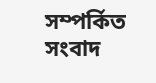সম্পর্কিত সংবাদ